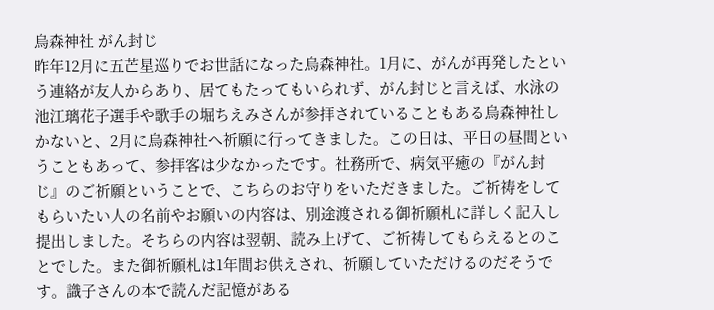烏森神社 がん封じ
昨年12月に五芒星巡りでお世話になった烏森神社。1月に、がんが再発したという連絡が友人からあり、居てもたってもいられず、がん封じと言えば、水泳の池江璃花子選手や歌手の堀ちえみさんが参拝されていることもある烏森神社しかないと、2月に烏森神社へ祈願に行ってきました。この日は、平日の昼間ということもあって、参拝客は少なかったです。社務所で、病気平癒の『がん封じ』のご祈願ということで、こちらのお守りをいただきました。ご祈祷をしてもらいたい人の名前やお願いの内容は、別途渡される御祈願札に詳しく記入し提出しました。そちらの内容は翌朝、読み上げて、ご祈祷してもらえるとのことでした。また御祈願札は1年間お供えされ、祈願していただけるのだそうです。識子さんの本で読んだ記憶がある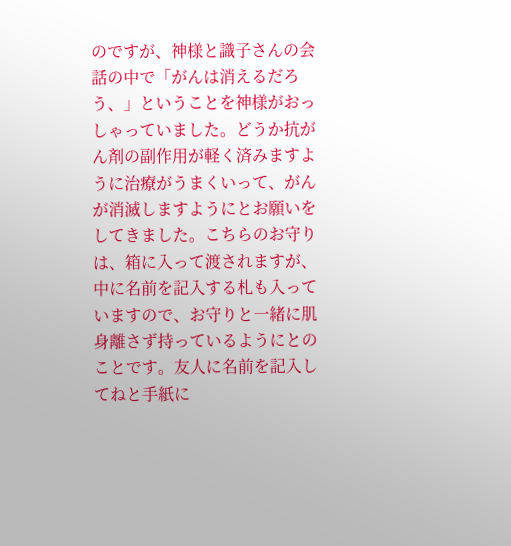のですが、神様と識子さんの会話の中で「がんは消えるだろう、」ということを神様がおっしゃっていました。どうか抗がん剤の副作用が軽く済みますように治療がうまくいって、がんが消滅しますようにとお願いをしてきました。こちらのお守りは、箱に入って渡されますが、中に名前を記入する札も入っていますので、お守りと一緒に肌身離さず持っているようにとのことです。友人に名前を記入してねと手紙に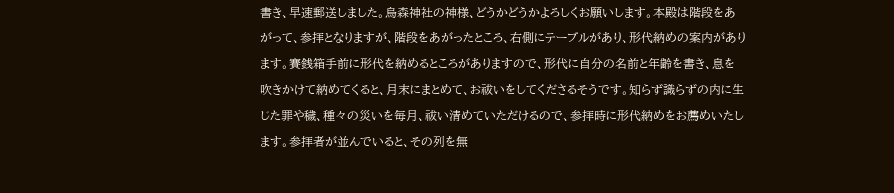書き、早速郵送しました。烏森神社の神様、どうかどうかよろしくお願いします。本殿は階段をあがって、参拝となりますが、階段をあがったところ、右側にテーブルがあり、形代納めの案内があります。賽銭箱手前に形代を納めるところがありますので、形代に自分の名前と年齢を書き、息を吹きかけて納めてくると、月末にまとめて、お祓いをしてくださるそうです。知らず識らずの内に生じた罪や穢、種々の災いを毎月、祓い清めていただけるので、参拝時に形代納めをお薦めいたします。参拝者が並んでいると、その列を無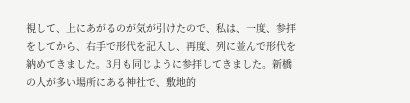視して、上にあがるのが気が引けたので、私は、一度、参拝をしてから、右手で形代を記入し、再度、列に並んで形代を納めてきました。3月も同じように参拝してきました。新橋の人が多い場所にある神社で、敷地的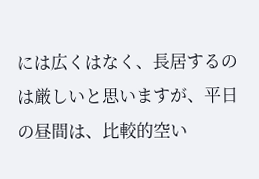には広くはなく、長居するのは厳しいと思いますが、平日の昼間は、比較的空い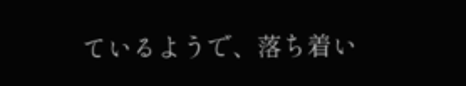ているようで、落ち着い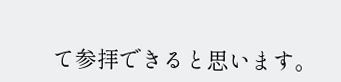て参拝できると思います。